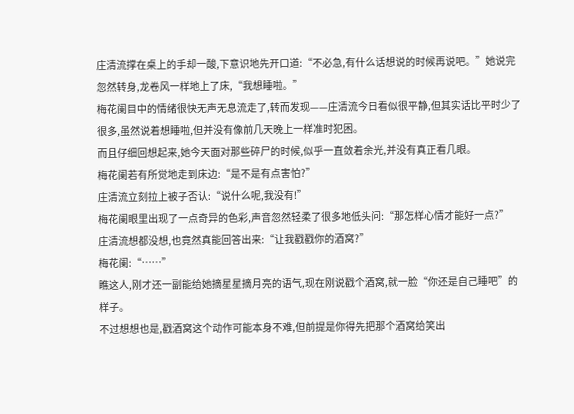庄清流撑在桌上的手却一酸,下意识地先开口道:“不必急,有什么话想说的时候再说吧。”她说完忽然转身,龙卷风一样地上了床,“我想睡啦。”
梅花阑目中的情绪很快无声无息流走了,转而发现——庄清流今日看似很平静,但其实话比平时少了很多,虽然说着想睡啦,但并没有像前几天晚上一样准时犯困。
而且仔细回想起来,她今天面对那些碎尸的时候,似乎一直敛着余光,并没有真正看几眼。
梅花阑若有所觉地走到床边:“是不是有点害怕?”
庄清流立刻拉上被子否认:“说什么呢,我没有!”
梅花阑眼里出现了一点奇异的色彩,声音忽然轻柔了很多地低头问:“那怎样心情才能好一点?”
庄清流想都没想,也竟然真能回答出来:“让我戳戳你的酒窝?”
梅花阑:“……”
瞧这人,刚才还一副能给她摘星星摘月亮的语气,现在刚说戳个酒窝,就一脸“你还是自己睡吧”的样子。
不过想想也是,戳酒窝这个动作可能本身不难,但前提是你得先把那个酒窝给笑出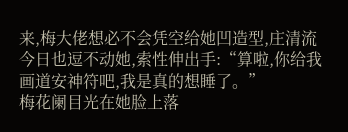来,梅大佬想必不会凭空给她凹造型,庄清流今日也逗不动她,索性伸出手:“算啦,你给我画道安神符吧,我是真的想睡了。”
梅花阑目光在她脸上落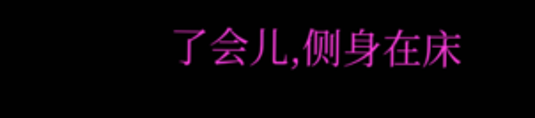了会儿,侧身在床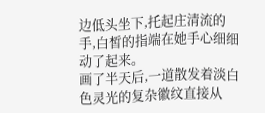边低头坐下,托起庄清流的手,白皙的指端在她手心细细动了起来。
画了半天后,一道散发着淡白色灵光的复杂徽纹直接从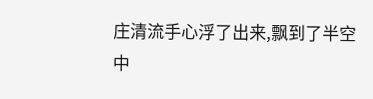庄清流手心浮了出来,飘到了半空中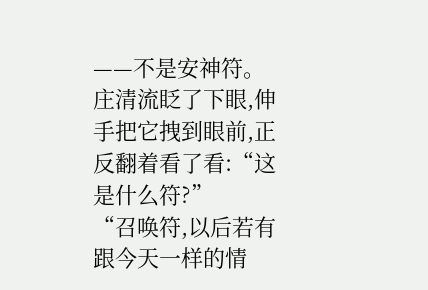——不是安神符。
庄清流眨了下眼,伸手把它拽到眼前,正反翻着看了看:“这是什么符?”
“召唤符,以后若有跟今天一样的情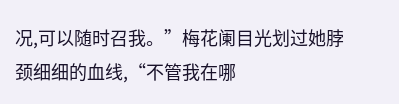况,可以随时召我。”梅花阑目光划过她脖颈细细的血线,“不管我在哪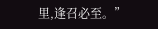里,逢召必至。”